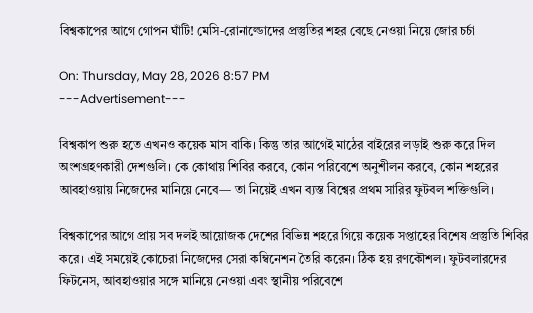বিশ্বকাপের আগে গোপন ঘাঁটি! মেসি-রোনাল্ডোদের প্রস্তুতির শহর বেছে নেওয়া নিয়ে জোর চর্চা

On: Thursday, May 28, 2026 8:57 PM
---Advertisement---

বিশ্বকাপ শুরু হতে এখনও কয়েক মাস বাকি। কিন্তু তার আগেই মাঠের বাইরের লড়াই শুরু করে দিল অংশগ্রহণকারী দেশগুলি। কে কোথায় শিবির করবে, কোন পরিবেশে অনুশীলন করবে, কোন শহরের আবহাওয়ায় নিজেদের মানিয়ে নেবে— তা নিয়েই এখন ব্যস্ত বিশ্বের প্রথম সারির ফুটবল শক্তিগুলি।

বিশ্বকাপের আগে প্রায় সব দলই আয়োজক দেশের বিভিন্ন শহরে গিয়ে কয়েক সপ্তাহের বিশেষ প্রস্তুতি শিবির করে। এই সময়েই কোচেরা নিজেদের সেরা কম্বিনেশন তৈরি করেন। ঠিক হয় রণকৌশল। ফুটবলারদের ফিটনেস, আবহাওয়ার সঙ্গে মানিয়ে নেওয়া এবং স্থানীয় পরিবেশে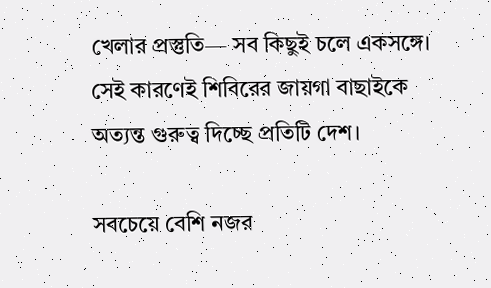খেলার প্রস্তুতি— সব কিছুই চলে একসঙ্গে। সেই কারণেই শিবিরের জায়গা বাছাইকে অত্যন্ত গুরুত্ব দিচ্ছে প্রতিটি দেশ।

সবচেয়ে বেশি নজর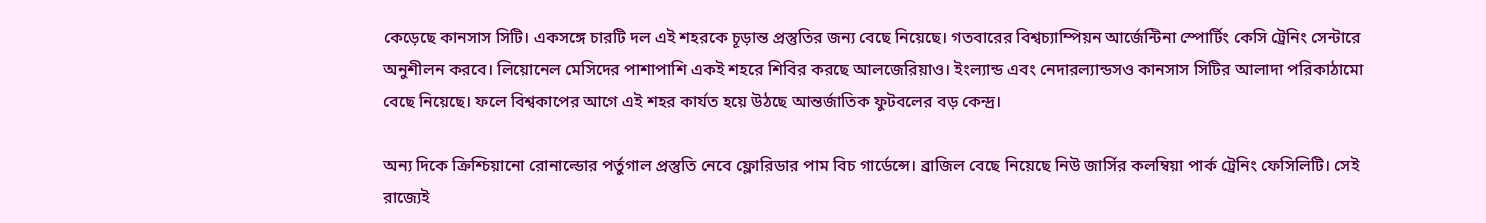কেড়েছে কানসাস সিটি। একসঙ্গে চারটি দল এই শহরকে চূড়ান্ত প্রস্তুতির জন্য বেছে নিয়েছে। গতবারের বিশ্বচ্যাম্পিয়ন আর্জেন্টিনা স্পোর্টিং কেসি ট্রেনিং সেন্টারে অনুশীলন করবে। লিয়োনেল মেসিদের পাশাপাশি একই শহরে শিবির করছে আলজেরিয়াও। ইংল্যান্ড এবং নেদারল্যান্ডসও কানসাস সিটির আলাদা পরিকাঠামো বেছে নিয়েছে। ফলে বিশ্বকাপের আগে এই শহর কার্যত হয়ে উঠছে আন্তর্জাতিক ফুটবলের বড় কেন্দ্র।

অন্য দিকে ক্রিশ্চিয়ানো রোনাল্ডোর পর্তুগাল প্রস্তুতি নেবে ফ্লোরিডার পাম বিচ গার্ডেন্সে। ব্রাজিল বেছে নিয়েছে নিউ জার্সির কলম্বিয়া পার্ক ট্রেনিং ফেসিলিটি। সেই রাজ্যেই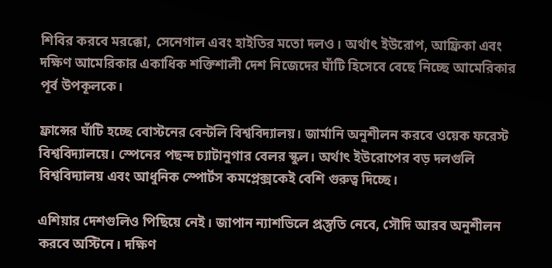শিবির করবে মরক্কো, সেনেগাল এবং হাইতির মতো দলও। অর্থাৎ ইউরোপ, আফ্রিকা এবং দক্ষিণ আমেরিকার একাধিক শক্তিশালী দেশ নিজেদের ঘাঁটি হিসেবে বেছে নিচ্ছে আমেরিকার পূর্ব উপকূলকে।

ফ্রান্সের ঘাঁটি হচ্ছে বোস্টনের বেন্টলি বিশ্ববিদ্যালয়। জার্মানি অনুশীলন করবে ওয়েক ফরেস্ট বিশ্ববিদ্যালয়ে। স্পেনের পছন্দ চ্যাটানুগার বেলর স্কুল। অর্থাৎ ইউরোপের বড় দলগুলি বিশ্ববিদ্যালয় এবং আধুনিক স্পোর্টস কমপ্লেক্সকেই বেশি গুরুত্ব দিচ্ছে।

এশিয়ার দেশগুলিও পিছিয়ে নেই। জাপান ন্যাশভিলে প্রস্তুতি নেবে, সৌদি আরব অনুশীলন করবে অস্টিনে। দক্ষিণ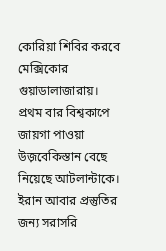কোরিয়া শিবির করবে মেক্সিকোর গুয়াডালাজারায়। প্রথম বার বিশ্বকাপে জায়গা পাওয়া উজ়বেকিস্তান বেছে নিয়েছে আটলান্টাকে। ইরান আবার প্রস্তুতির জন্য সরাসরি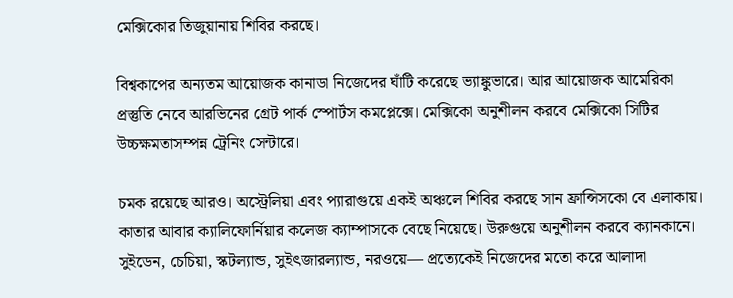মেক্সিকোর তিজুয়ানায় শিবির করছে।

বিশ্বকাপের অন্যতম আয়োজক কানাডা নিজেদের ঘাঁটি করেছে ভ্যাঙ্কুভারে। আর আয়োজক আমেরিকা প্রস্তুতি নেবে আরভিনের গ্রেট পার্ক স্পোর্টস কমপ্লেক্সে। মেক্সিকো অনুশীলন করবে মেক্সিকো সিটির উচ্চক্ষমতাসম্পন্ন ট্রেনিং সেন্টারে।

চমক রয়েছে আরও। অস্ট্রেলিয়া এবং প্যারাগুয়ে একই অঞ্চলে শিবির করছে সান ফ্রান্সিসকো বে এলাকায়। কাতার আবার ক্যালিফোর্নিয়ার কলেজ ক্যাম্পাসকে বেছে নিয়েছে। উরুগুয়ে অনুশীলন করবে ক্যানকানে। সুইডেন, চেচিয়া, স্কটল্যান্ড, সুইৎজারল্যান্ড, নরওয়ে— প্রত্যেকেই নিজেদের মতো করে আলাদা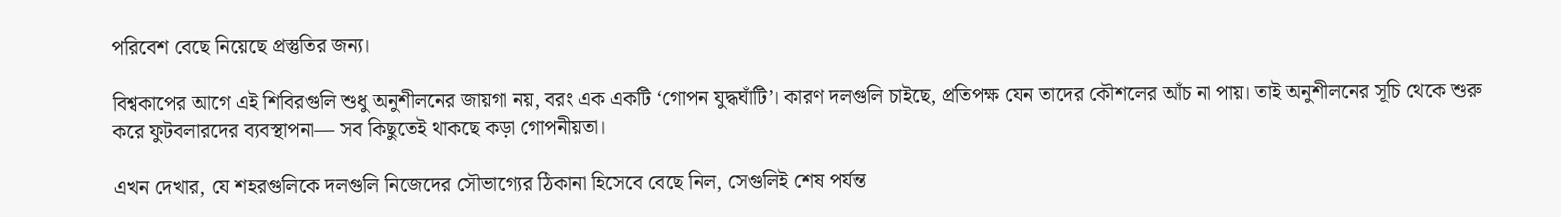পরিবেশ বেছে নিয়েছে প্রস্তুতির জন্য।

বিশ্বকাপের আগে এই শিবিরগুলি শুধু অনুশীলনের জায়গা নয়, বরং এক একটি ‘গোপন যুদ্ধঘাঁটি’। কারণ দলগুলি চাইছে, প্রতিপক্ষ যেন তাদের কৌশলের আঁচ না পায়। তাই অনুশীলনের সূচি থেকে শুরু করে ফুটবলারদের ব্যবস্থাপনা— সব কিছুতেই থাকছে কড়া গোপনীয়তা।

এখন দেখার, যে শহরগুলিকে দলগুলি নিজেদের সৌভাগ্যের ঠিকানা হিসেবে বেছে নিল, সেগুলিই শেষ পর্যন্ত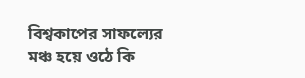বিশ্বকাপের সাফল্যের মঞ্চ হয়ে ওঠে কি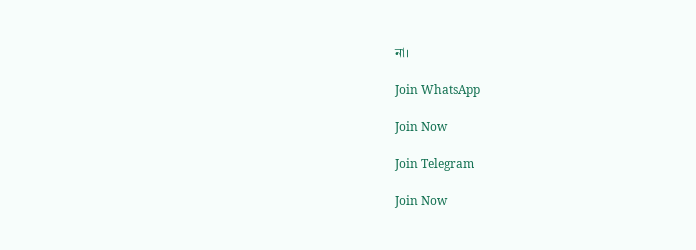না।

Join WhatsApp

Join Now

Join Telegram

Join Now